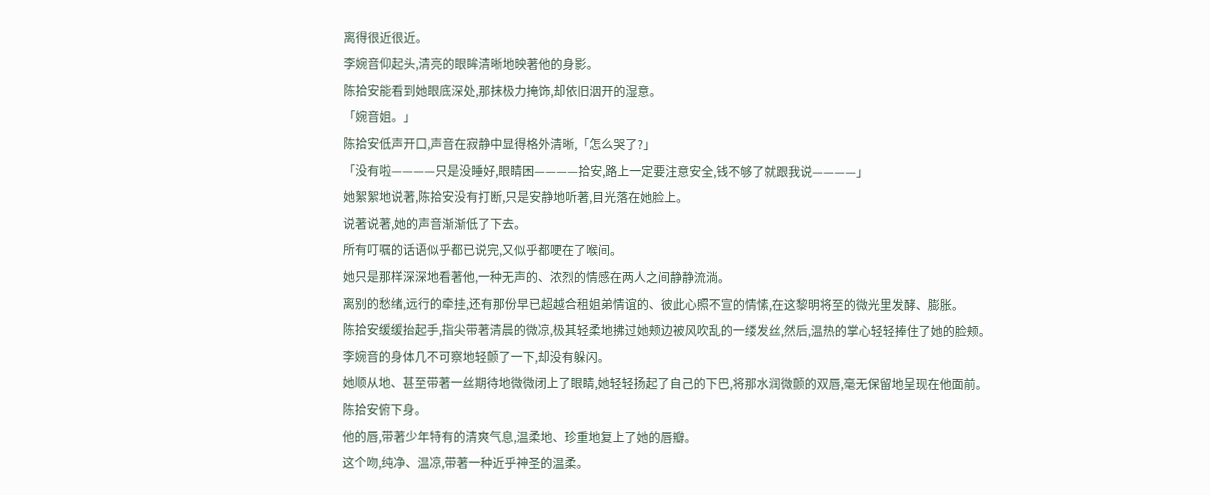离得很近很近。
李婉音仰起头,清亮的眼眸清晰地映著他的身影。
陈拾安能看到她眼底深处,那抹极力掩饰,却依旧洇开的湿意。
「婉音姐。」
陈拾安低声开口,声音在寂静中显得格外清晰,「怎么哭了?」
「没有啦————只是没睡好,眼睛困————拾安,路上一定要注意安全,钱不够了就跟我说————」
她絮絮地说著,陈拾安没有打断,只是安静地听著,目光落在她脸上。
说著说著,她的声音渐渐低了下去。
所有叮嘱的话语似乎都已说完,又似乎都哽在了喉间。
她只是那样深深地看著他,一种无声的、浓烈的情感在两人之间静静流淌。
离别的愁绪,远行的牵挂,还有那份早已超越合租姐弟情谊的、彼此心照不宣的情愫,在这黎明将至的微光里发酵、膨胀。
陈拾安缓缓抬起手,指尖带著清晨的微凉,极其轻柔地拂过她颊边被风吹乱的一缕发丝,然后,温热的掌心轻轻捧住了她的脸颊。
李婉音的身体几不可察地轻颤了一下,却没有躲闪。
她顺从地、甚至带著一丝期待地微微闭上了眼睛,她轻轻扬起了自己的下巴,将那水润微颤的双唇,毫无保留地呈现在他面前。
陈拾安俯下身。
他的唇,带著少年特有的清爽气息,温柔地、珍重地复上了她的唇瓣。
这个吻,纯净、温凉,带著一种近乎神圣的温柔。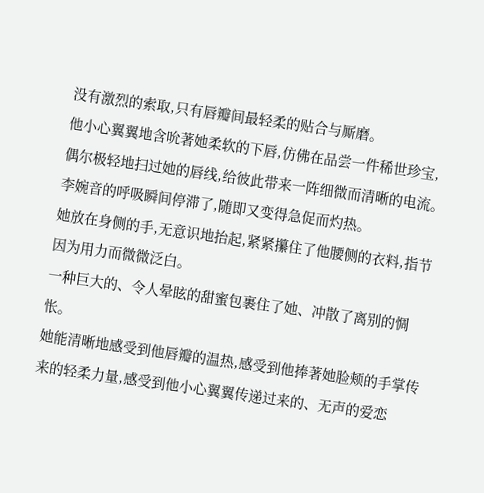没有激烈的索取,只有唇瓣间最轻柔的贴合与厮磨。
他小心翼翼地含吮著她柔软的下唇,仿佛在品尝一件稀世珍宝,偶尔极轻地扫过她的唇线,给彼此带来一阵细微而清晰的电流。
李婉音的呼吸瞬间停滞了,随即又变得急促而灼热。
她放在身侧的手,无意识地抬起,紧紧攥住了他腰侧的衣料,指节因为用力而微微泛白。
一种巨大的、令人晕眩的甜蜜包裹住了她、冲散了离别的惆怅。
她能清晰地感受到他唇瓣的温热,感受到他捧著她脸颊的手掌传来的轻柔力量,感受到他小心翼翼传递过来的、无声的爱恋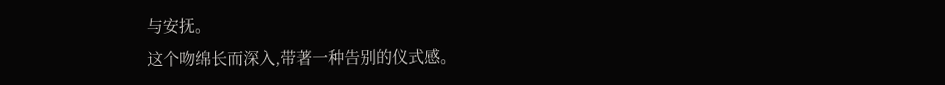与安抚。
这个吻绵长而深入,带著一种告别的仪式感。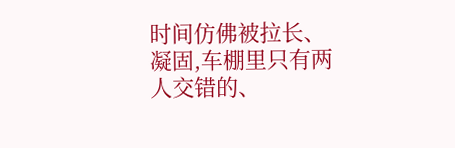时间仿佛被拉长、凝固,车棚里只有两人交错的、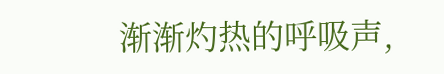渐渐灼热的呼吸声,